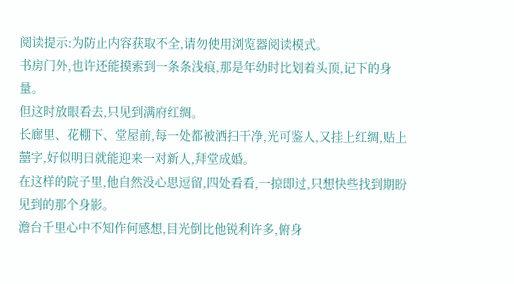阅读提示:为防止内容获取不全,请勿使用浏览器阅读模式。
书房门外,也许还能摸索到一条条浅痕,那是年幼时比划着头顶,记下的身量。
但这时放眼看去,只见到满府红绸。
长廊里、花棚下、堂屋前,每一处都被洒扫干净,光可鉴人,又挂上红绸,贴上囍字,好似明日就能迎来一对新人,拜堂成婚。
在这样的院子里,他自然没心思逗留,四处看看,一掠即过,只想快些找到期盼见到的那个身影。
澹台千里心中不知作何感想,目光倒比他锐利许多,俯身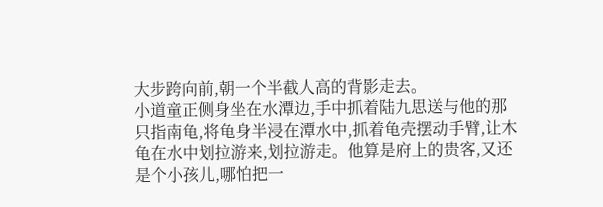大步跨向前,朝一个半截人高的背影走去。
小道童正侧身坐在水潭边,手中抓着陆九思送与他的那只指南龟,将龟身半浸在潭水中,抓着龟壳摆动手臂,让木龟在水中划拉游来,划拉游走。他算是府上的贵客,又还是个小孩儿,哪怕把一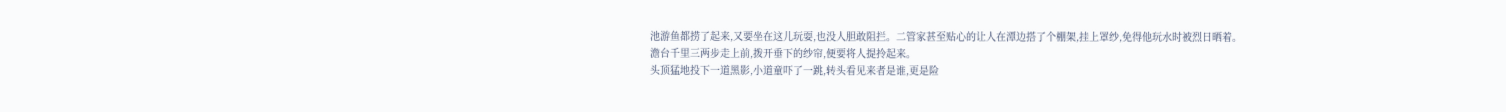池游鱼都捞了起来,又要坐在这儿玩耍,也没人胆敢阻拦。二管家甚至贴心的让人在潭边搭了个棚架,挂上罩纱,免得他玩水时被烈日晒着。
澹台千里三两步走上前,拨开垂下的纱帘,便要将人提拎起来。
头顶猛地投下一道黑影,小道童吓了一跳,转头看见来者是谁,更是险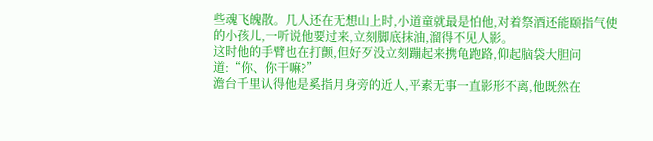些魂飞魄散。几人还在无想山上时,小道童就最是怕他,对着祭酒还能颐指气使的小孩儿,一听说他要过来,立刻脚底抹油,溜得不见人影。
这时他的手臂也在打颤,但好歹没立刻蹦起来携龟跑路,仰起脑袋大胆问道:“你、你干嘛?”
澹台千里认得他是奚指月身旁的近人,平素无事一直影形不离,他既然在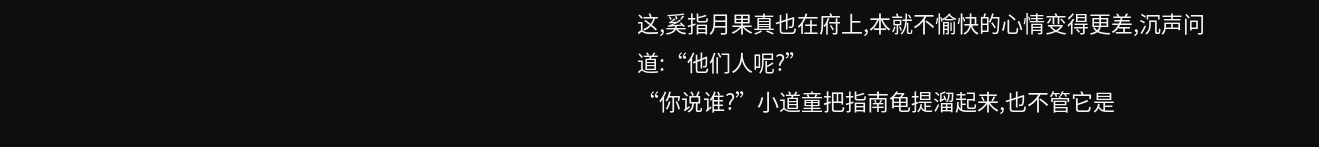这,奚指月果真也在府上,本就不愉快的心情变得更差,沉声问道:“他们人呢?”
“你说谁?”小道童把指南龟提溜起来,也不管它是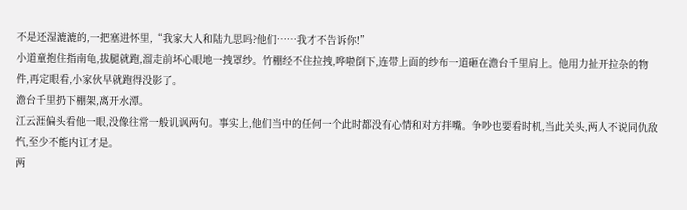不是还湿漉漉的,一把塞进怀里,“我家大人和陆九思吗?他们……我才不告诉你!”
小道童抱住指南龟,拔腿就跑,溜走前坏心眼地一拽罩纱。竹棚经不住拉拽,哗啦倒下,连带上面的纱布一道砸在澹台千里肩上。他用力扯开拉杂的物件,再定眼看,小家伙早就跑得没影了。
澹台千里扔下棚架,离开水潭。
江云涯偏头看他一眼,没像往常一般讥讽两句。事实上,他们当中的任何一个此时都没有心情和对方拌嘴。争吵也要看时机,当此关头,两人不说同仇敌忾,至少不能内讧才是。
两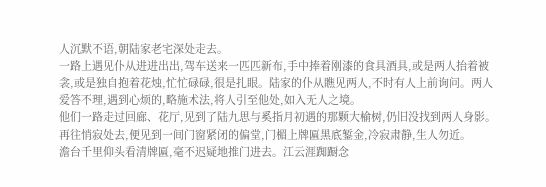人沉默不语,朝陆家老宅深处走去。
一路上遇见仆从进进出出,驾车送来一匹匹新布,手中捧着刚漆的食具酒具,或是两人抬着被衾,或是独自抱着花烛,忙忙碌碌,很是扎眼。陆家的仆从瞧见两人,不时有人上前询问。两人爱答不理,遇到心烦的,略施术法,将人引至他处,如入无人之境。
他们一路走过回廊、花厅,见到了陆九思与奚指月初遇的那颗大榆树,仍旧没找到两人身影。
再往悄寂处去,便见到一间门窗紧闭的偏堂,门楣上牌匾黑底錾金,冷寂肃静,生人勿近。
澹台千里仰头看清牌匾,毫不迟疑地推门进去。江云涯踟蹰念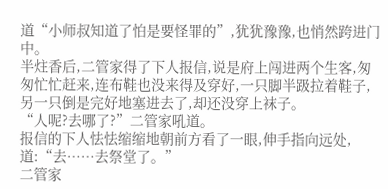道“小师叔知道了怕是要怪罪的”,犹犹豫豫,也悄然跨进门中。
半炷香后,二管家得了下人报信,说是府上闯进两个生客,匆匆忙忙赶来,连布鞋也没来得及穿好,一只脚半趿拉着鞋子,另一只倒是完好地塞进去了,却还没穿上袜子。
“人呢?去哪了?”二管家吼道。
报信的下人怯怯缩缩地朝前方看了一眼,伸手指向远处,道:“去……去祭堂了。”
二管家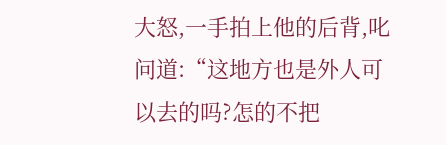大怒,一手拍上他的后背,叱问道:“这地方也是外人可以去的吗?怎的不把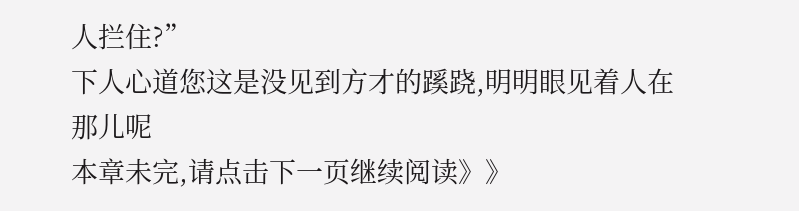人拦住?”
下人心道您这是没见到方才的蹊跷,明明眼见着人在那儿呢
本章未完,请点击下一页继续阅读》》